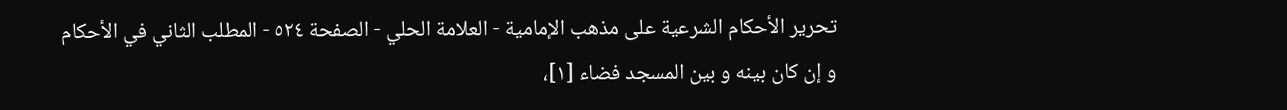تحرير الأحكام الشرعية على مذهب الإمامية - العلامة الحلي - الصفحة ٥٢٤ - المطلب الثاني في الأحكام
و إن كان بينه و بين المسجد فضاء [١]،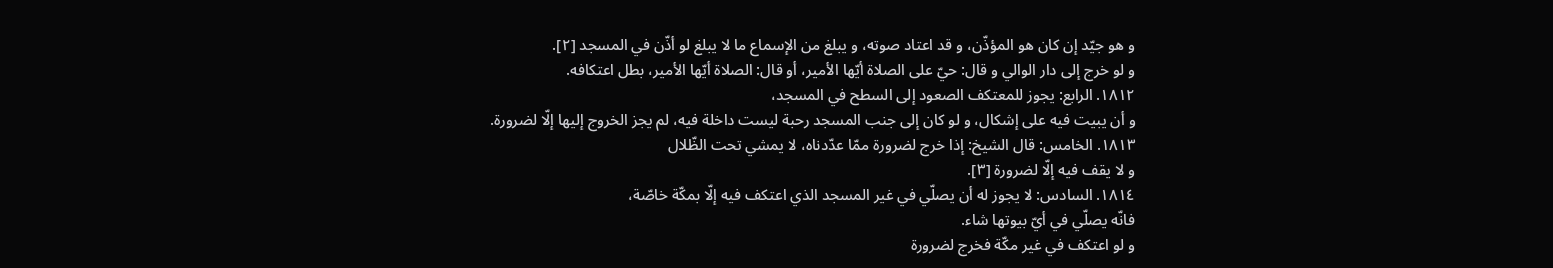و هو جيّد إن كان هو المؤذّن، و قد اعتاد صوته، و يبلغ من الإسماع ما لا يبلغ لو أذّن في المسجد [٢].
و لو خرج إلى دار الوالي و قال: حيّ على الصلاة أيّها الأمير، أو قال: الصلاة أيّها الأمير، بطل اعتكافه.
١٨١٢. الرابع: يجوز للمعتكف الصعود إلى السطح في المسجد،
و أن يبيت فيه على إشكال، و لو كان إلى جنب المسجد رحبة ليست داخلة فيه، لم يجز الخروج إليها إلّا لضرورة.
١٨١٣. الخامس: قال الشيخ: إذا خرج لضرورة ممّا عدّدناه، لا يمشي تحت الظّلال
و لا يقف فيه إلّا لضرورة [٣].
١٨١٤. السادس: لا يجوز له أن يصلّي في غير المسجد الذي اعتكف فيه إلّا بمكّة خاصّة،
فانّه يصلّي في أيّ بيوتها شاء.
و لو اعتكف في غير مكّة فخرج لضرورة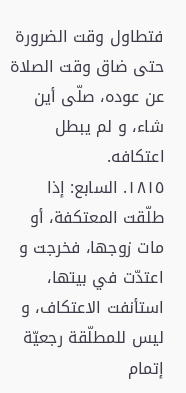فتطاول وقت الضرورة حتى ضاق وقت الصلاة عن عوده، صلّى أين شاء، و لم يبطل اعتكافه.
١٨١٥. السابع: إذا طلّقت المعتكفة، أو مات زوجها، فخرجت و اعتدّت في بيتها،
استأنفت الاعتكاف، و ليس للمطلّقة رجعيّة إتمام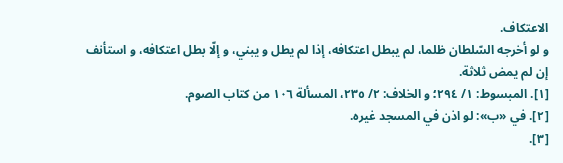الاعتكاف.
و لو أخرجه السّلطان ظلما، لم يبطل اعتكافه، إذا لم يطل و يبني، و إلّا بطل اعتكافه، و استأنف إن لم يمض ثلاثة.
[١]. المبسوط: ١/ ٢٩٤؛ و الخلاف: ٢/ ٢٣٥، المسألة ١٠٦ من كتاب الصوم.
[٢]. في «ب»: لو اذن في المسجد غيره.
[٣].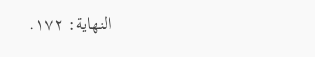النهاية: ١٧٢.